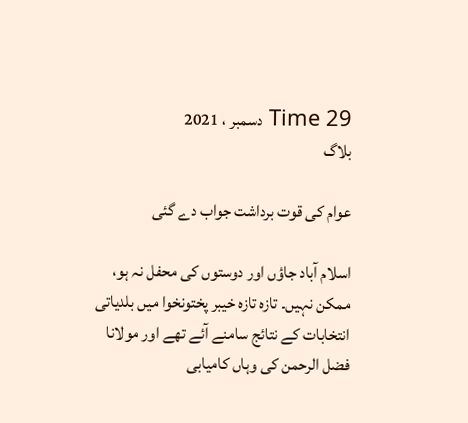Time 29 دسمبر ، 2021
بلاگ

عوام کی قوت برداشت جواب دے گئی

اسلام آباد جاؤں اور دوستوں کی محفل نہ ہو، ممکن نہیں۔ تازہ تازہ خیبر پختونخوا میں بلدیاتی انتخابات کے نتائج سامنے آئے تھے اور مولانا فضل الرحمن کی وہاں کامیابی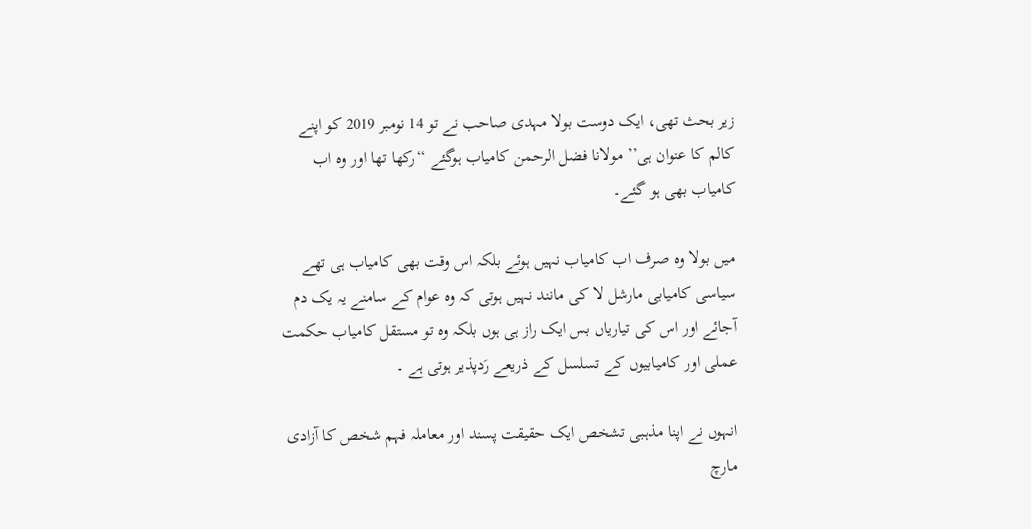زیر بحث تھی، ایک دوست بولا مہدی صاحب نے تو 14 نومبر 2019 کو اپنے کالم کا عنوان ہی’’ مولانا فضل الرحمن کامیاب ہوگئے ‘‘رکھا تھا اور وہ اب کامیاب بھی ہو گئے۔

میں بولا وہ صرف اب کامیاب نہیں ہوئے بلکہ اس وقت بھی کامیاب ہی تھے سیاسی کامیابی مارشل لا کی مانند نہیں ہوتی کہ وہ عوام کے سامنے یہ يک دم آجائے اور اس کی تیاریاں بس ایک راز ہی ہوں بلکہ وہ تو مستقل کامیاب حکمت عملی اور کامیابیوں کے تسلسل کے ذریعے رَدپذیر ہوتی ہے ۔

انہوں نے اپنا مذہبی تشخص ایک حقیقت پسند اور معاملہ فہم شخص کا آزادی مارچ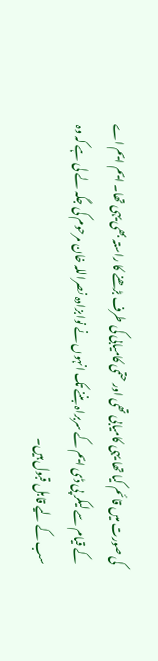کی صورت میں قائم کیا تھا یہی کامیابی تھی اور حتمی کامیابی کی طرف بڑھنے کا راستہ بھی یہی تھا۔ ایم ایم اے کے قیام سے لیکر پی ڈی ایم کے سربراہ بننے تک انہوں نے نوابزادہ نصراللہ خان مرحوم کی جگہ لے لی ہے کہ وہ سب کے لیے قابل قبول ہیں۔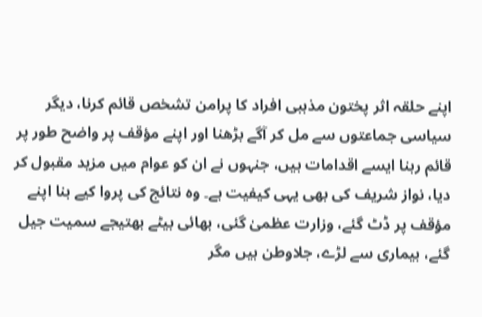اپنے حلقہ اثر پختون مذہبی افراد کا پرامن تشخص قائم کرنا، دیگر سیاسی جماعتوں سے مل کر آگے بڑھنا اور اپنے مؤقف پر واضح طور پر قائم رہنا ایسے اقدامات ہیں، جنہوں نے ان کو عوام میں مزید مقبول کر دیا، نواز شریف کی بھی یہی کیفیت ہے۔ وہ نتائج کی پروا کیے بنا اپنے مؤقف پر ڈٹ گئے، وزارت عظمیٰ گئی، بھائی بیٹے بھتیجے سمیت جیل گئے، بیماری سے لڑے، جلاوطن ہیں مگر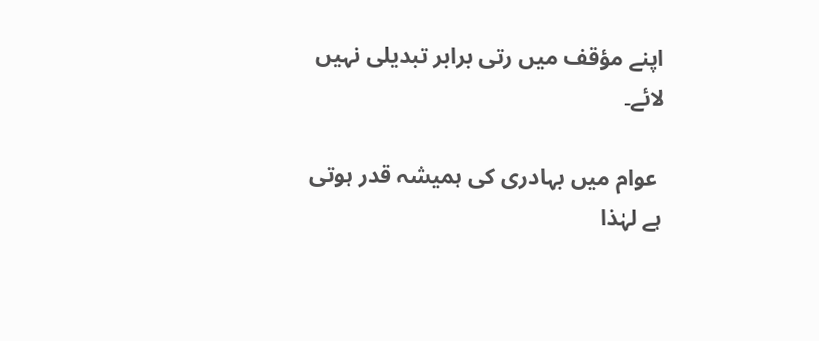اپنے مؤقف میں رتی برابر تبدیلی نہیں لائے۔

 عوام میں بہادری کی ہمیشہ قدر ہوتی ہے لہٰذا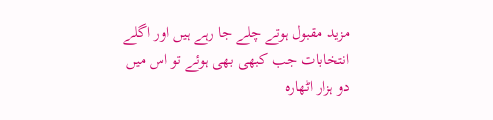مزید مقبول ہوتے چلے جا رہے ہیں اور اگلے انتخابات جب کبھی بھی ہوئے تو اس میں دو ہزار اٹھارہ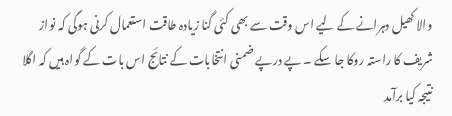والا کھیل دہرانے کے لیے اس وقت سے بھی کئی گنا زیادہ طاقت استعمال کرنی ہوگی کہ نواز شریف کا راستہ روکا جا سکے ۔ پے درپے ضمنی انتخابات کے نتائج اس بات کے گواہ ہیں کہ اگلا نتیجہ کیا برآمد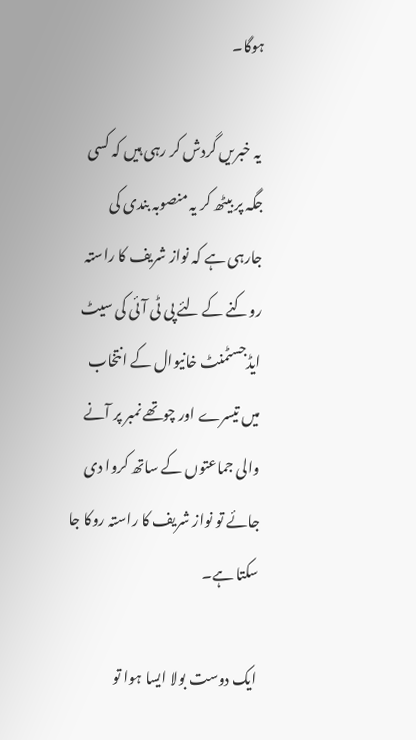ہوگا۔

 یہ خبریں گردش کر رہی ہیں کہ کسی جگہ پر بیٹھ کر یہ منصوبہ بندی کی جارہی ہے کہ نواز شریف کا راستہ روکنے کے لئے پی ٹی آئی کی سیٹ ایڈجسٹمنٹ خانیوال کے انتخاب میں تیسرے اور چوتھے نمبر پر آنے والی جماعتوں کے ساتھ کروا دی جائے تو نواز شریف کا راستہ روکا جا سکتا ہے۔

ایک دوست بولا ایسا ہوا تو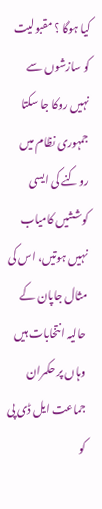کیا ہوگا ؟ مقبولیت کو سازشوں سے نہیں روکا جا سکتا جمہوری نظام میں روکنے کی ایسی کوششیں کامیاب نہیں ہوتیں، اس کی مثال جاپان کے حالیہ انتخابات ہیں وہاں پر حکمران جماعت ایل ڈی پی کو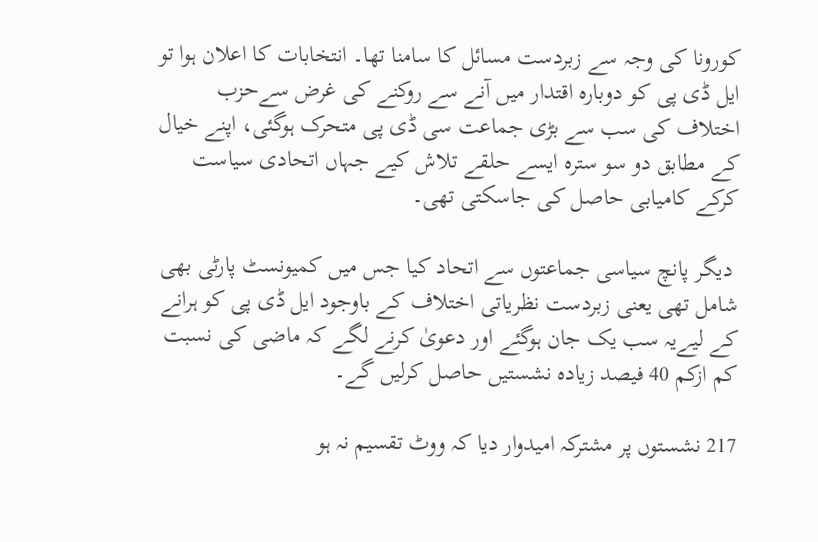کورونا کی وجہ سے زبردست مسائل کا سامنا تھا۔ انتخابات کا اعلان ہوا تو ایل ڈی پی کو دوبارہ اقتدار میں آنے سے روکنے کی غرض سےحزب اختلاف کی سب سے بڑی جماعت سی ڈی پی متحرک ہوگئی، اپنے خیال کے مطابق دو سو سترہ ایسے حلقے تلاش کیے جہاں اتحادی سیاست کرکے کامیابی حاصل کی جاسکتی تھی۔

 دیگر پانچ سیاسی جماعتوں سے اتحاد کیا جس میں کمیونسٹ پارٹی بھی شامل تھی یعنی زبردست نظریاتی اختلاف کے باوجود ایل ڈی پی کو ہرانے کے لیےیہ سب یک جان ہوگئے اور دعویٰ کرنے لگے کہ ماضی کی نسبت کم ازکم 40 فیصد زیادہ نشستیں حاصل کرلیں گے۔

217 نشستوں پر مشترکہ امیدوار دیا کہ ووٹ تقسیم نہ ہو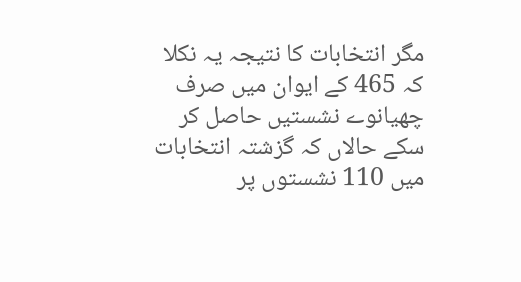مگر انتخابات کا نتیجہ یہ نکلا کہ 465 کے ایوان میں صرف چھیانوے نشستیں حاصل کر سکے حالاں کہ گزشتہ انتخابات میں 110 نشستوں پر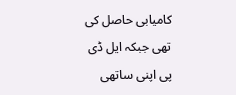کامیابی حاصل کی تھی جبکہ ایل ڈی پی اپنی ساتھی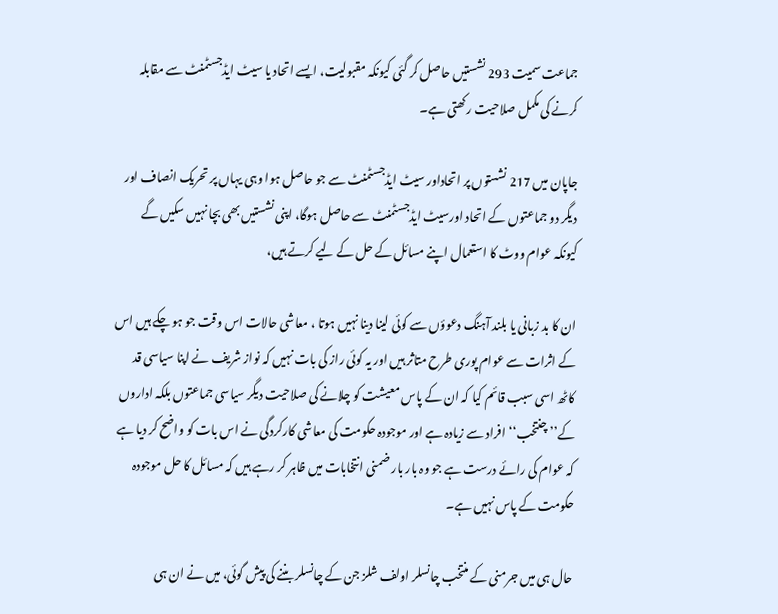جماعت سمیت 293 نشستیں حاصل کر گئی کیونکہ مقبولیت، ایسے اتحاد یا سیٹ ایڈجسٹمنٹ سے مقابلہ کرنے کی مکمل صلاحیت رکھتی ہے۔

جاپان میں 217 نشستوں پر اتحاداور سیٹ ایڈجسٹمنٹ سے جو حاصل ہوا وہی یہاں پر تحریک انصاف اور دیگر دو جماعتوں کے اتحاد اورسیٹ ایڈجسٹمنٹ سے حاصل ہوگا، اپنی نشستیں بھی بچا نہیں سکیں گے کیونکہ عوام ووٹ کا استعمال اپنے مسائل کے حل کے لیے کرتے ہیں،

ان کا بد زبانی یا بلند آہنگ دعوؤں سے کوئی لینا دینا نہیں ہوتا ، معاشی حالات اس وقت جو ہو چکے ہیں اس کے اثرات سے عوام پوری طرح متاثر ہیں اور یہ کوئی راز کی بات نہیں کہ نواز شریف نے اپنا سیاسی قد کاٹھ اسی سبب قائم کیا کہ ان کے پاس معیشت کو چلانے کی صلاحیت دیگر سیاسی جماعتوں بلکہ اداروں کے’’ چنتخب‘‘ افراد سے زیادہ ہے اور موجودہ حکومت کی معاشی کارکردگی نے اس بات کو واضح کر دیا ہے کہ عوام کی رائے درست ہے جو وہ بار بار ضمنی انتخابات میں ظاہر کر رہے ہیں کہ مسائل کا حل موجودہ حکومت کے پاس نہیں ہے۔

حال ہی میں جرمنی کے منتخب چانسلر اولف شلز جن کے چانسلر بننے کی پیش گوئی، میں نے ان ہی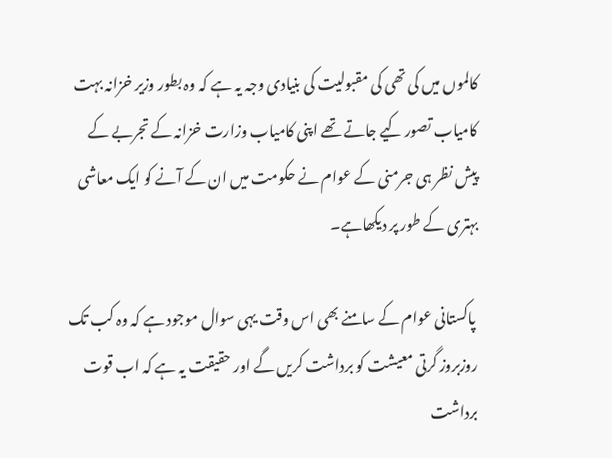کالموں میں کی تھی کی مقبولیت کی بنیادی وجہ یہ ہے کہ وہ بطور وزیر خزانہ بہت کامیاب تصور کیے جاتے تھے اپنی کامیاب وزارت خزانہ کے تجربے کے پیش نظر ہی جرمنی کے عوام نے حکومت میں ان کے آنے کو ایک معاشی بہتری کے طور پر دیکھاہے۔

 پاکستانی عوام کے سامنے بھی اس وقت یہی سوال موجود ہے کہ وہ کب تک روزبروز گرتی معیشت کو برداشت کریں گے اور حقیقت یہ ہے کہ اب قوت برداشت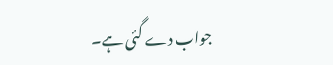جواب دے گئی ہے۔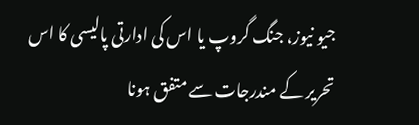جیو نیوز، جنگ گروپ یا اس کی ادارتی پالیسی کا اس تحریر کے مندرجات سے متفق ہونا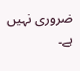ضروری نہیں ہے۔